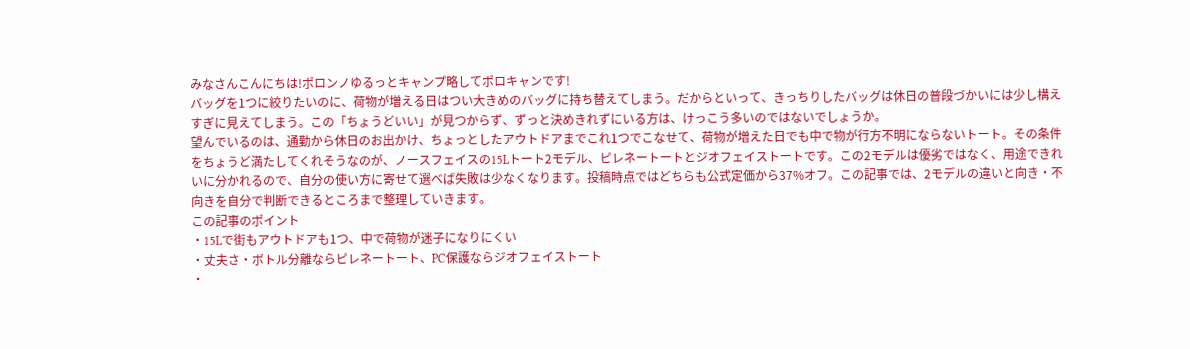みなさんこんにちは!ポロンノゆるっとキャンプ略してポロキャンです!
バッグを1つに絞りたいのに、荷物が増える日はつい大きめのバッグに持ち替えてしまう。だからといって、きっちりしたバッグは休日の普段づかいには少し構えすぎに見えてしまう。この「ちょうどいい」が見つからず、ずっと決めきれずにいる方は、けっこう多いのではないでしょうか。
望んでいるのは、通勤から休日のお出かけ、ちょっとしたアウトドアまでこれ1つでこなせて、荷物が増えた日でも中で物が行方不明にならないトート。その条件をちょうど満たしてくれそうなのが、ノースフェイスの15Lトート2モデル、ピレネートートとジオフェイストートです。この2モデルは優劣ではなく、用途できれいに分かれるので、自分の使い方に寄せて選べば失敗は少なくなります。投稿時点ではどちらも公式定価から37%オフ。この記事では、2モデルの違いと向き・不向きを自分で判断できるところまで整理していきます。
この記事のポイント
・15Lで街もアウトドアも1つ、中で荷物が迷子になりにくい
・丈夫さ・ボトル分離ならピレネートート、PC保護ならジオフェイストート
・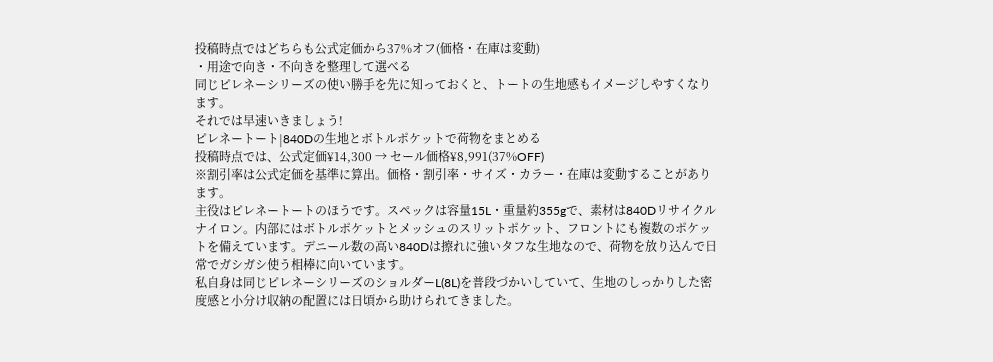投稿時点ではどちらも公式定価から37%オフ(価格・在庫は変動)
・用途で向き・不向きを整理して選べる
同じピレネーシリーズの使い勝手を先に知っておくと、トートの生地感もイメージしやすくなります。
それでは早速いきましょう!
ピレネートート|840Dの生地とボトルポケットで荷物をまとめる
投稿時点では、公式定価¥14,300 → セール価格¥8,991(37%OFF)
※割引率は公式定価を基準に算出。価格・割引率・サイズ・カラー・在庫は変動することがあります。
主役はピレネートートのほうです。スペックは容量15L・重量約355gで、素材は840Dリサイクルナイロン。内部にはボトルポケットとメッシュのスリットポケット、フロントにも複数のポケットを備えています。デニール数の高い840Dは擦れに強いタフな生地なので、荷物を放り込んで日常でガシガシ使う相棒に向いています。
私自身は同じピレネーシリーズのショルダーL(8L)を普段づかいしていて、生地のしっかりした密度感と小分け収納の配置には日頃から助けられてきました。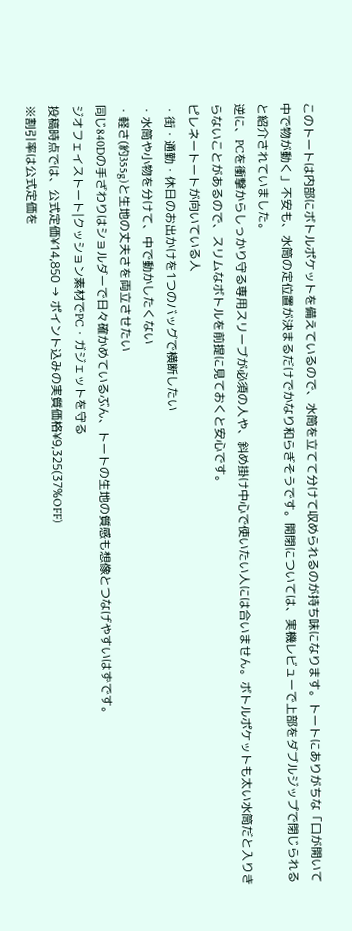このトートは内部にボトルポケットを備えているので、水筒を立てて分けて収められるのが持ち味になります。トートにありがちな「口が開いて中で物が動く」不安も、水筒の定位置が決まるだけでかなり和らぎそうです。開閉については、実機レビューで上部をダブルジップで閉じられると紹介されていました。
逆に、PCを衝撃からしっかり守る専用スリーブが必須の人や、斜め掛け中心で使いたい人には合いません。ボトルポケットも太い水筒だと入りきらないことがあるので、スリムなボトルを前提に見ておくと安心です。
ピレネートートが向いている人
・街・通勤・休日のお出かけを1つのバッグで横断したい
・水筒や小物を分けて、中で動かしたくない
・軽さ(約355g)と生地の丈夫さを両立させたい
同じ840Dの手ざわりはショルダーで日々確かめているぶん、トートの生地の質感も想像とつなげやすいはずです。
ジオフェイストート|クッション素材でPC・ガジェットを守る
投稿時点では、公式定価¥14,850 → ポイント込みの実質価格¥9,325(37%OFF)
※割引率は公式定価を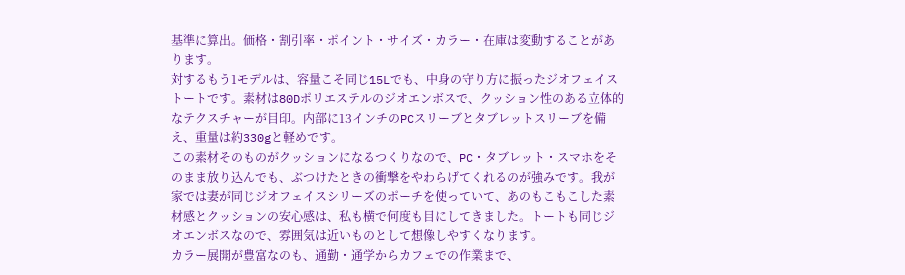基準に算出。価格・割引率・ポイント・サイズ・カラー・在庫は変動することがあります。
対するもう1モデルは、容量こそ同じ15Lでも、中身の守り方に振ったジオフェイストートです。素材は80Dポリエステルのジオエンボスで、クッション性のある立体的なテクスチャーが目印。内部に13インチのPCスリーブとタブレットスリーブを備え、重量は約330gと軽めです。
この素材そのものがクッションになるつくりなので、PC・タブレット・スマホをそのまま放り込んでも、ぶつけたときの衝撃をやわらげてくれるのが強みです。我が家では妻が同じジオフェイスシリーズのポーチを使っていて、あのもこもこした素材感とクッションの安心感は、私も横で何度も目にしてきました。トートも同じジオエンボスなので、雰囲気は近いものとして想像しやすくなります。
カラー展開が豊富なのも、通勤・通学からカフェでの作業まで、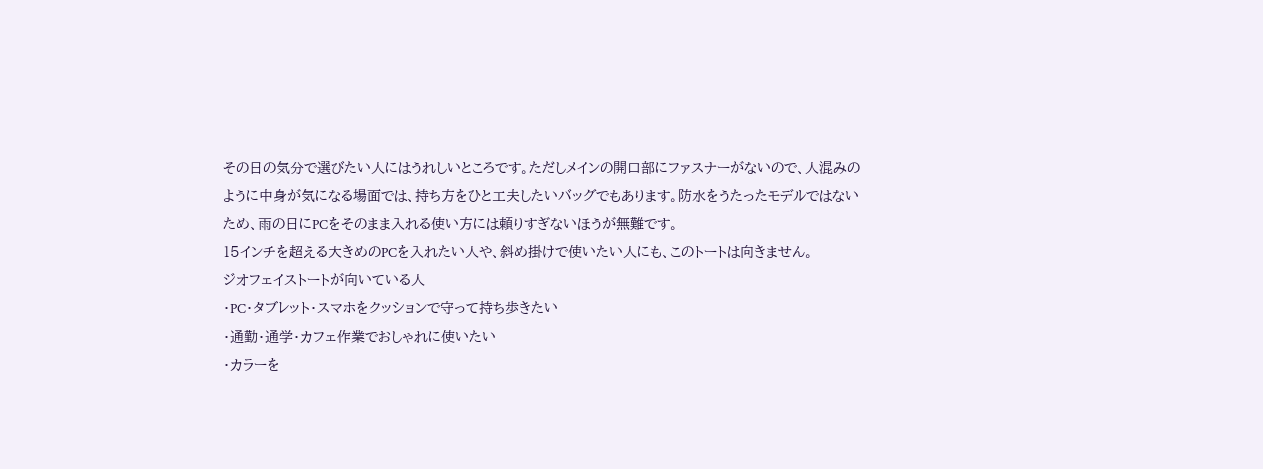その日の気分で選びたい人にはうれしいところです。ただしメインの開口部にファスナーがないので、人混みのように中身が気になる場面では、持ち方をひと工夫したいバッグでもあります。防水をうたったモデルではないため、雨の日にPCをそのまま入れる使い方には頼りすぎないほうが無難です。
15インチを超える大きめのPCを入れたい人や、斜め掛けで使いたい人にも、このトートは向きません。
ジオフェイストートが向いている人
・PC・タブレット・スマホをクッションで守って持ち歩きたい
・通勤・通学・カフェ作業でおしゃれに使いたい
・カラーを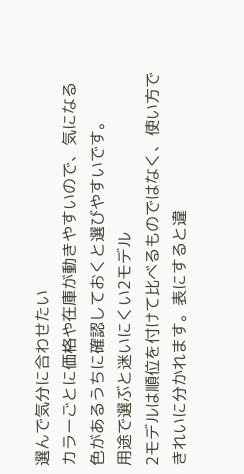選んで気分に合わせたい
カラーごとに価格や在庫が動きやすいので、気になる色があるうちに確認しておくと選びやすいです。
用途で選ぶと迷いにくい2モデル
2モデルは順位を付けて比べるものではなく、使い方できれいに分かれます。表にすると違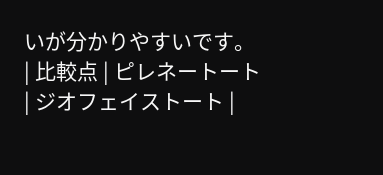いが分かりやすいです。
| 比較点 | ピレネートート | ジオフェイストート |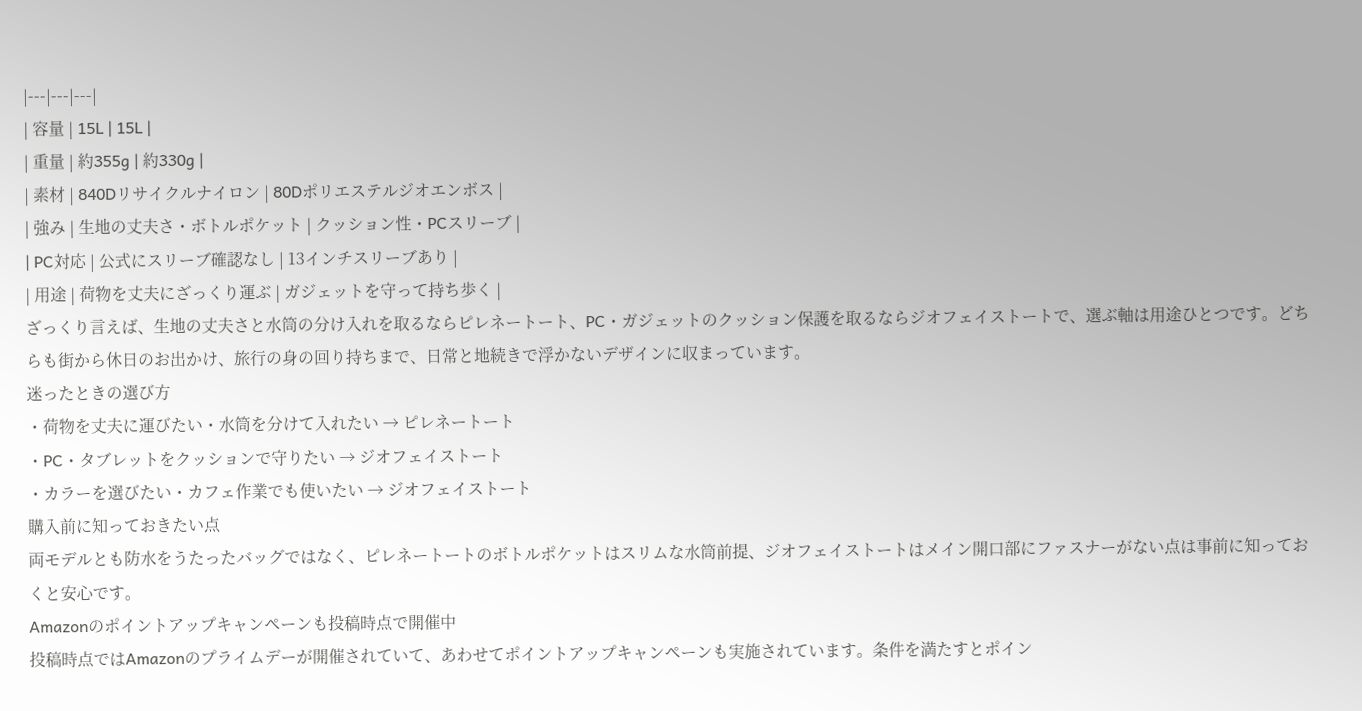|---|---|---|
| 容量 | 15L | 15L |
| 重量 | 約355g | 約330g |
| 素材 | 840Dリサイクルナイロン | 80Dポリエステルジオエンボス |
| 強み | 生地の丈夫さ・ボトルポケット | クッション性・PCスリーブ |
| PC対応 | 公式にスリーブ確認なし | 13インチスリーブあり |
| 用途 | 荷物を丈夫にざっくり運ぶ | ガジェットを守って持ち歩く |
ざっくり言えば、生地の丈夫さと水筒の分け入れを取るならピレネートート、PC・ガジェットのクッション保護を取るならジオフェイストートで、選ぶ軸は用途ひとつです。どちらも街から休日のお出かけ、旅行の身の回り持ちまで、日常と地続きで浮かないデザインに収まっています。
迷ったときの選び方
・荷物を丈夫に運びたい・水筒を分けて入れたい → ピレネートート
・PC・タブレットをクッションで守りたい → ジオフェイストート
・カラーを選びたい・カフェ作業でも使いたい → ジオフェイストート
購入前に知っておきたい点
両モデルとも防水をうたったバッグではなく、ピレネートートのボトルポケットはスリムな水筒前提、ジオフェイストートはメイン開口部にファスナーがない点は事前に知っておくと安心です。
Amazonのポイントアップキャンペーンも投稿時点で開催中
投稿時点ではAmazonのプライムデーが開催されていて、あわせてポイントアップキャンペーンも実施されています。条件を満たすとポイン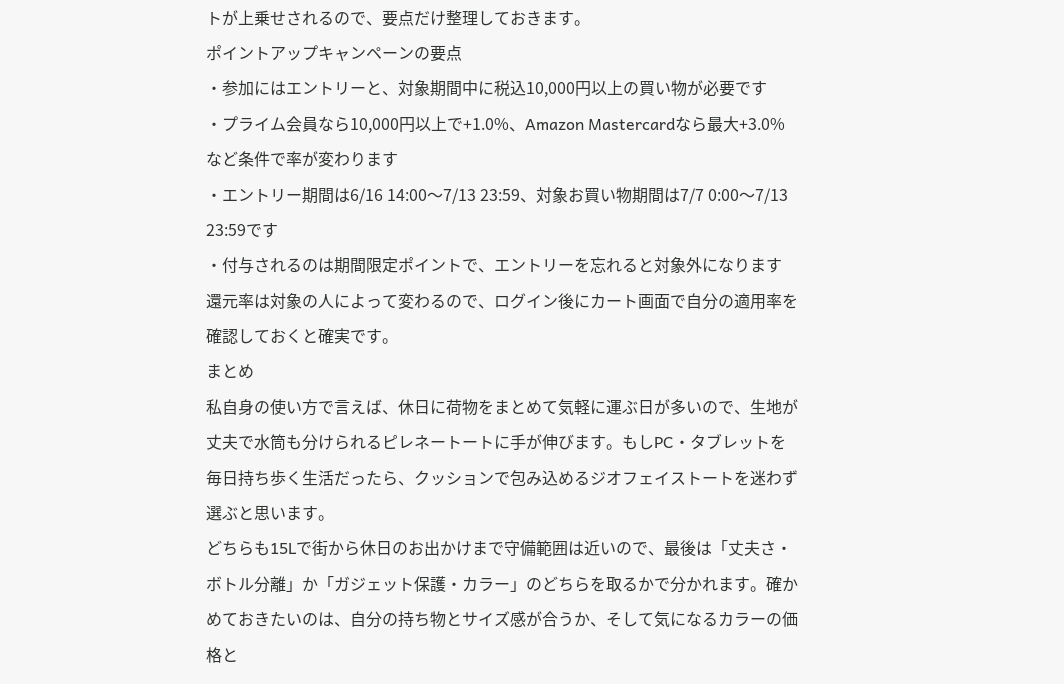トが上乗せされるので、要点だけ整理しておきます。
ポイントアップキャンペーンの要点
・参加にはエントリーと、対象期間中に税込10,000円以上の買い物が必要です
・プライム会員なら10,000円以上で+1.0%、Amazon Mastercardなら最大+3.0%など条件で率が変わります
・エントリー期間は6/16 14:00〜7/13 23:59、対象お買い物期間は7/7 0:00〜7/13 23:59です
・付与されるのは期間限定ポイントで、エントリーを忘れると対象外になります
還元率は対象の人によって変わるので、ログイン後にカート画面で自分の適用率を確認しておくと確実です。
まとめ
私自身の使い方で言えば、休日に荷物をまとめて気軽に運ぶ日が多いので、生地が丈夫で水筒も分けられるピレネートートに手が伸びます。もしPC・タブレットを毎日持ち歩く生活だったら、クッションで包み込めるジオフェイストートを迷わず選ぶと思います。
どちらも15Lで街から休日のお出かけまで守備範囲は近いので、最後は「丈夫さ・ボトル分離」か「ガジェット保護・カラー」のどちらを取るかで分かれます。確かめておきたいのは、自分の持ち物とサイズ感が合うか、そして気になるカラーの価格と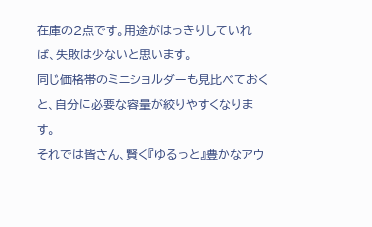在庫の2点です。用途がはっきりしていれば、失敗は少ないと思います。
同じ価格帯のミニショルダーも見比べておくと、自分に必要な容量が絞りやすくなります。
それでは皆さん、賢く『ゆるっと』豊かなアウ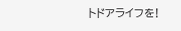トドアライフを!